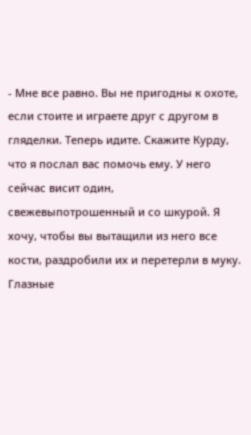- Мне все равно. Вы не пригодны к охоте, если стоите и играете друг с другом в гляделки. Теперь идите. Скажите Курду, что я послал вас помочь ему. У него сейчас висит один, свежевыпотрошенный и со шкурой. Я хочу, чтобы вы вытащили из него все кости, раздробили их и перетерли в муку. Глазные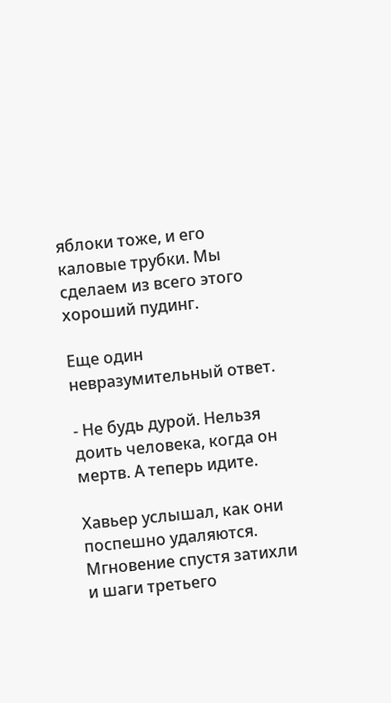яблоки тоже, и его каловые трубки. Мы сделаем из всего этого хороший пудинг.

Еще один невразумительный ответ.

- Не будь дурой. Нельзя доить человека, когда он мертв. А теперь идите.

Хавьер услышал, как они поспешно удаляются. Мгновение спустя затихли и шаги третьего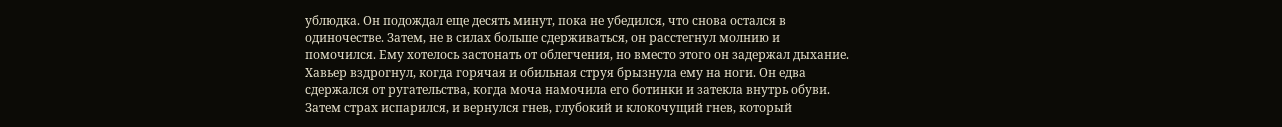ублюдка. Он подождал еще десять минут, пока не убедился, что снова остался в одиночестве. Затем, не в силах больше сдерживаться, он расстегнул молнию и помочился. Ему хотелось застонать от облегчения, но вместо этого он задержал дыхание. Хавьер вздрогнул, когда горячая и обильная струя брызнула ему на ноги. Он едва сдержался от ругательства, когда моча намочила его ботинки и затекла внутрь обуви. Затем страх испарился, и вернулся гнев, глубокий и клокочущий гнев, который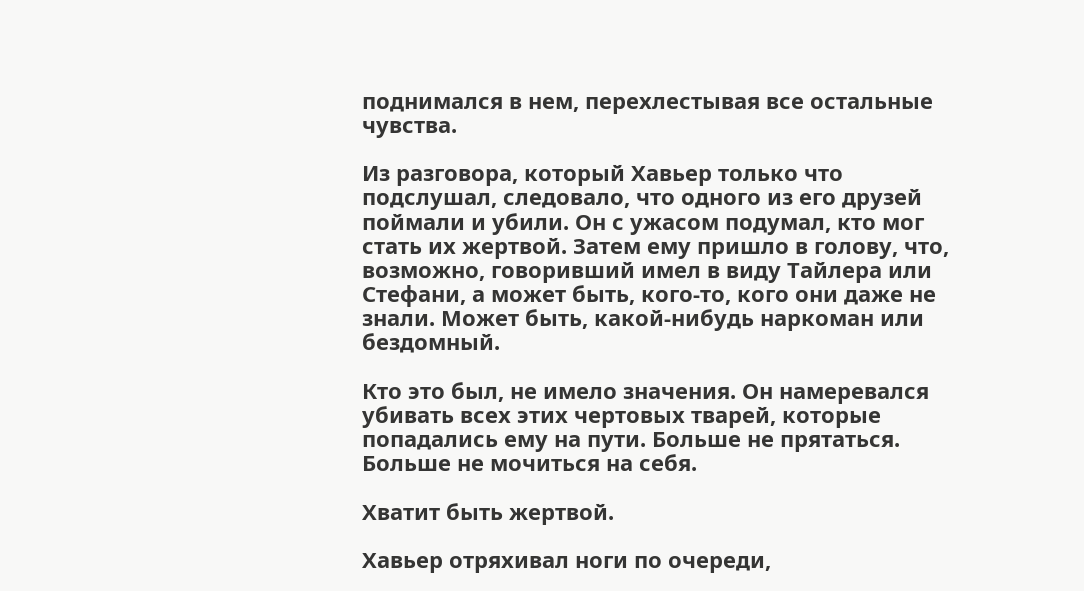поднимался в нем, перехлестывая все остальные чувства.

Из разговора, который Хавьер только что подслушал, следовало, что одного из его друзей поймали и убили. Он с ужасом подумал, кто мог стать их жертвой. Затем ему пришло в голову, что, возможно, говоривший имел в виду Тайлера или Стефани, а может быть, кого-то, кого они даже не знали. Может быть, какой-нибудь наркоман или бездомный.

Кто это был, не имело значения. Он намеревался убивать всех этих чертовых тварей, которые попадались ему на пути. Больше не прятаться. Больше не мочиться на себя.

Хватит быть жертвой.

Хавьер отряхивал ноги по очереди,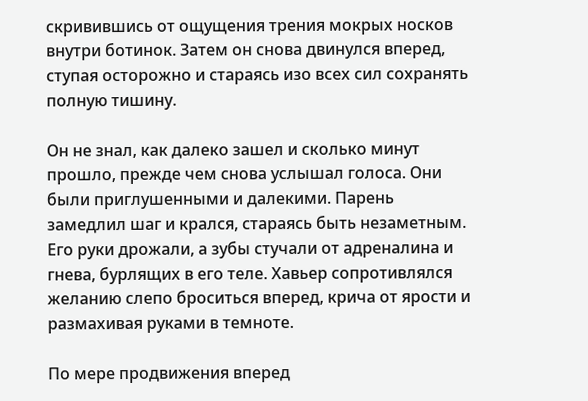скривившись от ощущения трения мокрых носков внутри ботинок. Затем он снова двинулся вперед, ступая осторожно и стараясь изо всех сил сохранять полную тишину.

Он не знал, как далеко зашел и сколько минут прошло, прежде чем снова услышал голоса. Они были приглушенными и далекими. Парень замедлил шаг и крался, стараясь быть незаметным. Его руки дрожали, а зубы стучали от адреналина и гнева, бурлящих в его теле. Хавьер сопротивлялся желанию слепо броситься вперед, крича от ярости и размахивая руками в темноте.

По мере продвижения вперед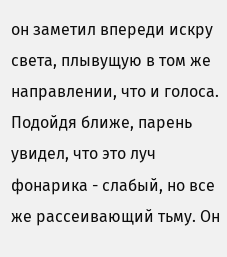он заметил впереди искру света, плывущую в том же направлении, что и голоса. Подойдя ближе, парень увидел, что это луч фонарика - слабый, но все же рассеивающий тьму. Он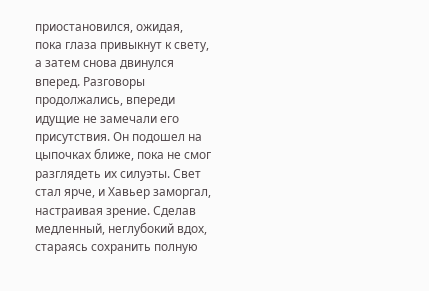приостановился, ожидая, пока глаза привыкнут к свету, а затем снова двинулся вперед. Разговоры продолжались, впереди идущие не замечали его присутствия. Он подошел на цыпочках ближе, пока не смог разглядеть их силуэты. Свет стал ярче, и Хавьер заморгал, настраивая зрение. Сделав медленный, неглубокий вдох, стараясь сохранить полную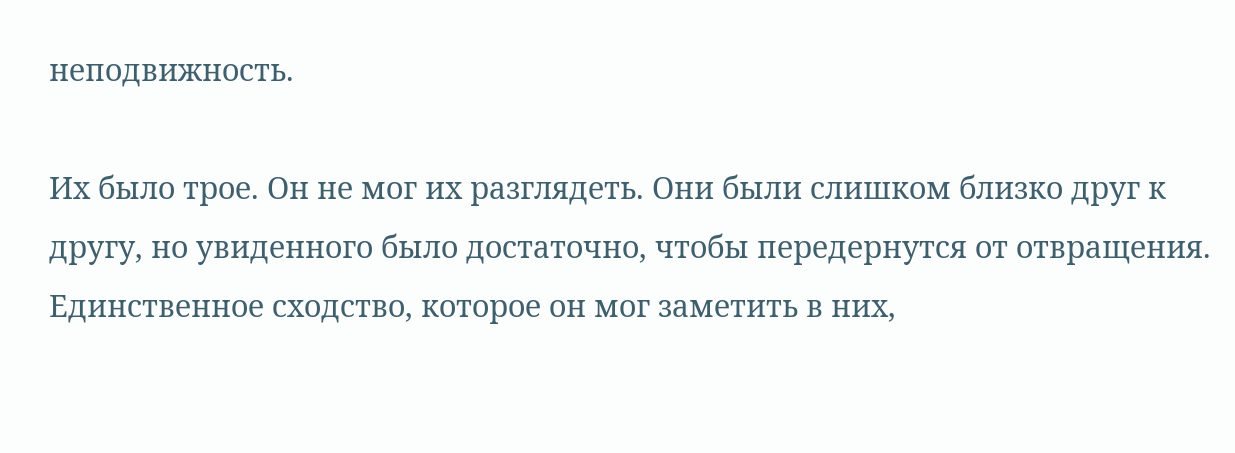неподвижность.

Их было трое. Он не мог их разглядеть. Они были слишком близко друг к другу, но увиденного было достаточно, чтобы передернутся от отвращения. Единственное сходство, которое он мог заметить в них,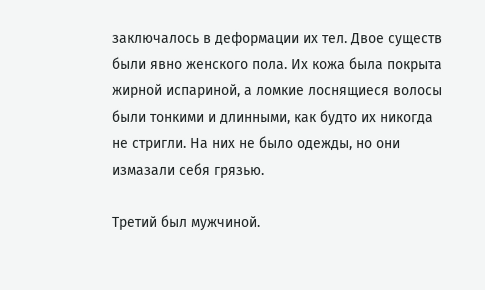заключалось в деформации их тел. Двое существ были явно женского пола. Их кожа была покрыта жирной испариной, а ломкие лоснящиеся волосы были тонкими и длинными, как будто их никогда не стригли. На них не было одежды, но они измазали себя грязью.

Третий был мужчиной.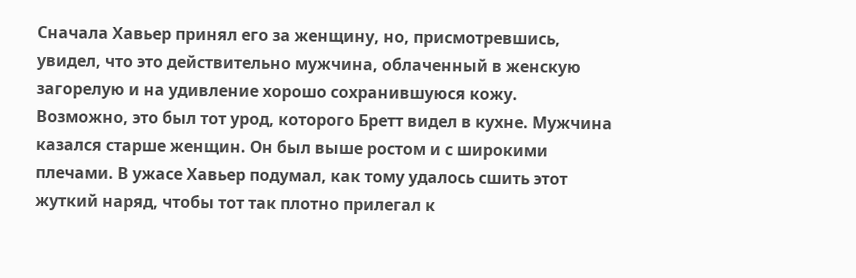Сначала Хавьер принял его за женщину, но, присмотревшись, увидел, что это действительно мужчина, облаченный в женскую загорелую и на удивление хорошо сохранившуюся кожу. Возможно, это был тот урод, которого Бретт видел в кухне. Мужчина казался старше женщин. Он был выше ростом и с широкими плечами. В ужасе Хавьер подумал, как тому удалось сшить этот жуткий наряд, чтобы тот так плотно прилегал к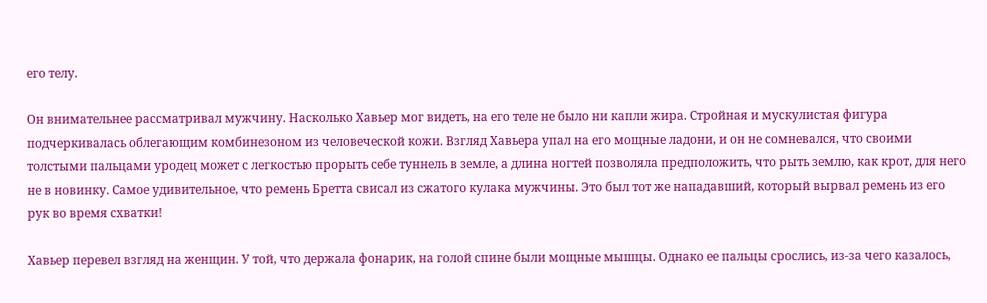его телу.

Он внимательнее рассматривал мужчину. Насколько Хавьер мог видеть, на его теле не было ни капли жира. Стройная и мускулистая фигура подчеркивалась облегающим комбинезоном из человеческой кожи. Взгляд Хавьера упал на его мощные ладони, и он не сомневался, что своими толстыми пальцами уродец может с легкостью прорыть себе туннель в земле, а длина ногтей позволяла предположить, что рыть землю, как крот, для него не в новинку. Самое удивительное, что ремень Бретта свисал из сжатого кулака мужчины. Это был тот же нападавший, который вырвал ремень из его рук во время схватки!

Хавьер перевел взгляд на женщин. У той, что держала фонарик, на голой спине были мощные мышцы. Однако ее пальцы срослись, из-за чего казалось,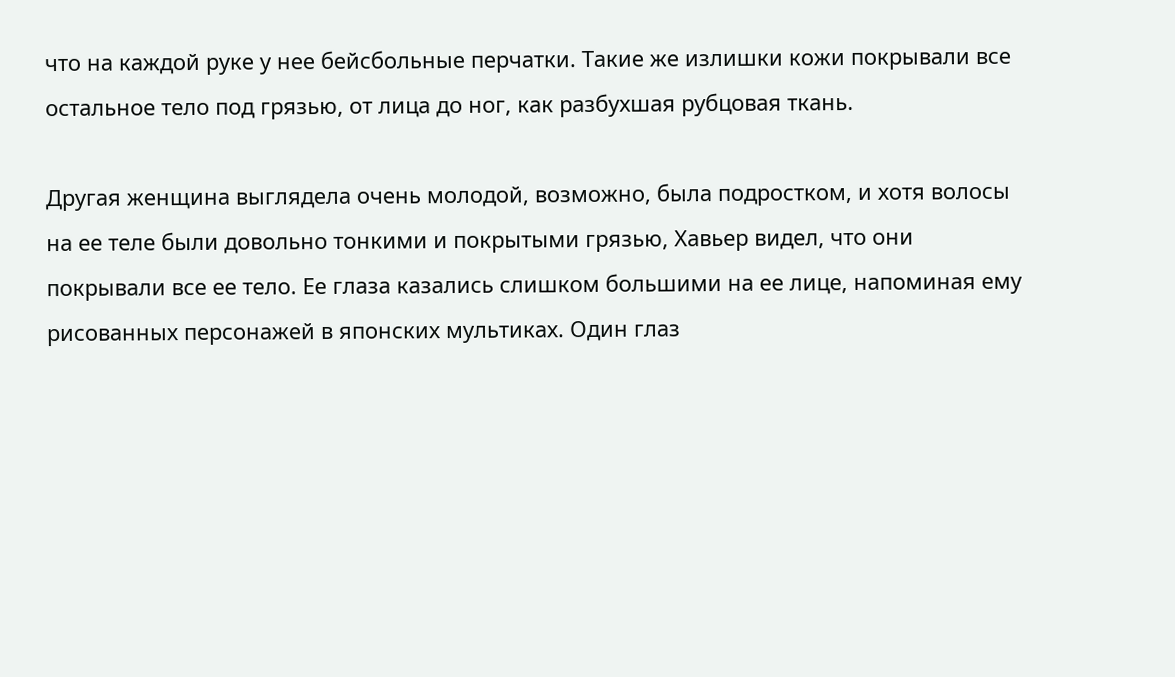что на каждой руке у нее бейсбольные перчатки. Такие же излишки кожи покрывали все остальное тело под грязью, от лица до ног, как разбухшая рубцовая ткань.

Другая женщина выглядела очень молодой, возможно, была подростком, и хотя волосы на ее теле были довольно тонкими и покрытыми грязью, Хавьер видел, что они покрывали все ее тело. Ее глаза казались слишком большими на ее лице, напоминая ему рисованных персонажей в японских мультиках. Один глаз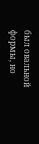был овальной формы, но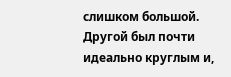слишком большой. Другой был почти идеально круглым и,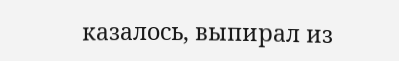казалось, выпирал из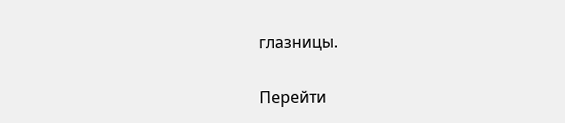глазницы.

Перейти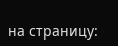на страницу: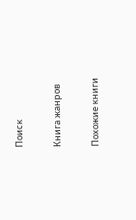Поиск

Книга жанров

Похожие книги